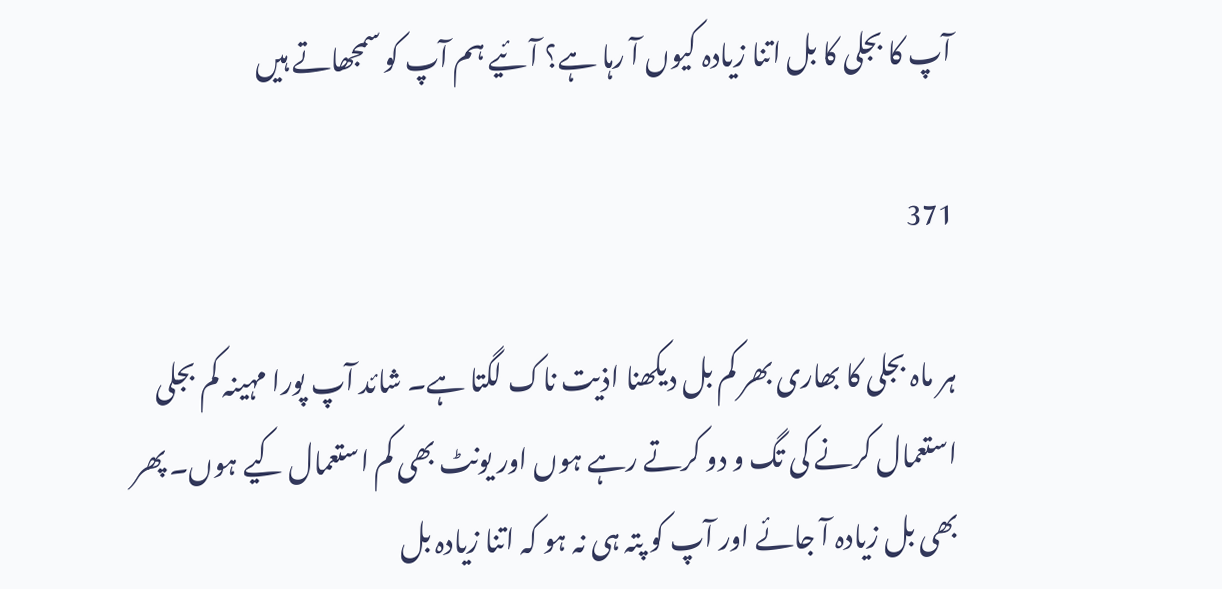آپ کا بجلی کا بل اتنا زیادہ کیوں آ رہا ہے؟ آئیے ہم آپ کو سمجھاتے ہیں

371

ہر ماہ بجلی کا بھاری بھر کم بل دیکھنا اذیت ناک لگتا ہے۔ شائد آپ پورا مہینہ کم بجلی استعمال کرنے کی تگ و دو کرتے رہے ہوں اور یونٹ بھی کم استعمال کیے ہوں۔ پھر بھی بل زیادہ آ جائے اور آپ کو پتہ ہی نہ ہو کہ اتنا زیادہ بل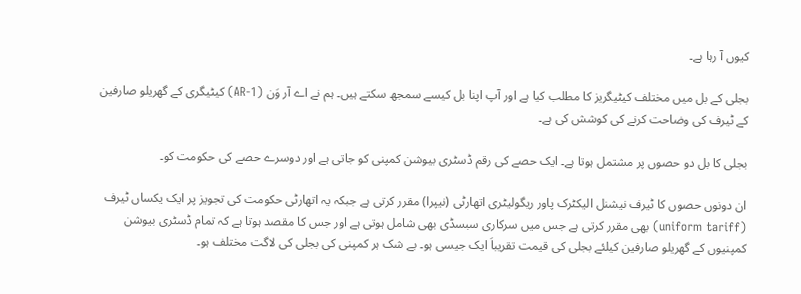کیوں آ رہا ہے۔

بجلی کے بل میں مختلف کیٹیگریز کا مطلب کیا ہے اور آپ اپنا بل کیسے سمجھ سکتے ہیں۔ ہم نے اے آر وَن (AR-1) کیٹیگری کے گھریلو صارفین کے ٹیرف کی وضاحت کرنے کی کوشش کی ہے۔

بجلی کا بل دو حصوں پر مشتمل ہوتا ہے۔ ایک حصے کی رقم ڈسٹری بیوشن کمپنی کو جاتی ہے اور دوسرے حصے کی حکومت کو۔

ان دونوں حصوں کا ٹیرف نیشنل الیکٹرک پاور ریگولیٹری اتھارٹی (نیپرا) مقرر کرتی ہے جبکہ یہ اتھارٹی حکومت کی تجویز پر ایک یکساں ٹیرف (uniform tariff) بھی مقرر کرتی ہے جس میں سرکاری سبسڈی بھی شامل ہوتی ہے اور جس کا مقصد ہوتا ہے کہ تمام ڈسٹری بیوشن کمپنیوں کے گھریلو صارفین کیلئے بجلی کی قیمت تقریباَ ایک جیسی ہو۔ بے شک ہر کمپنی کی بجلی کی لاگت مختلف ہو۔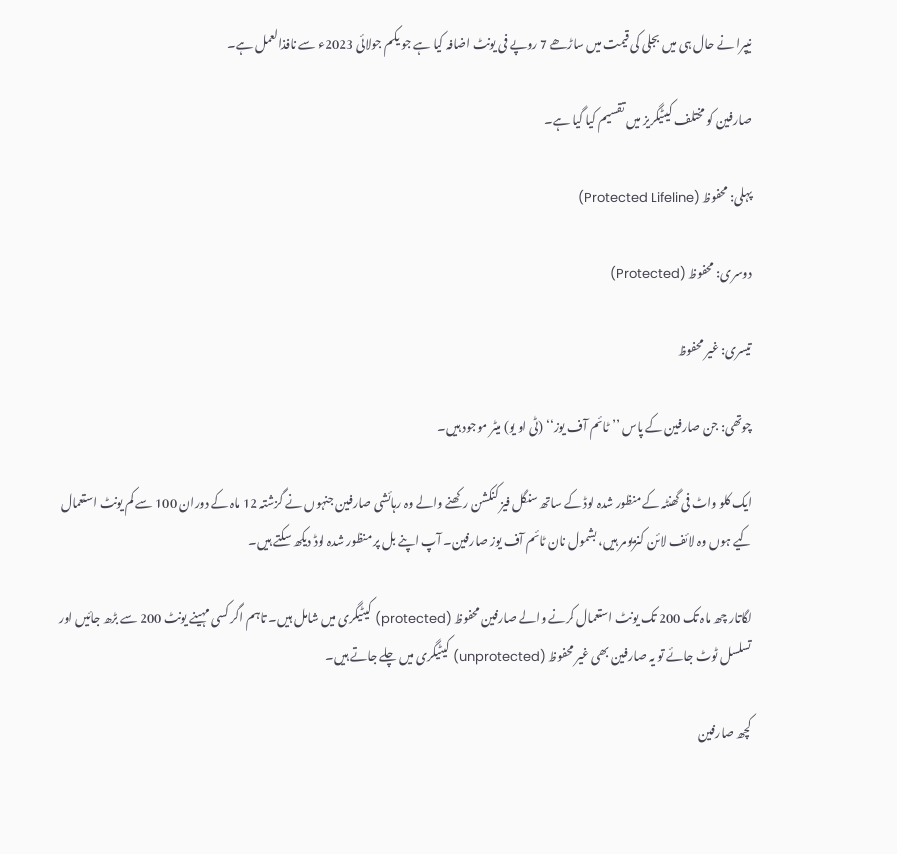نیپرا نے حال ہی میں بجلی کی قیمت میں ساڑھے 7 روپے فی یونٹ اضافہ کیا ہے جو یکم جولائی 2023ء سے نافذالعمل ہے۔

صارفین کو مختلف کیٹیگریز میں تقسیم کیا گیا ہے۔

پہلی: محفوظ (Protected Lifeline)

دوسری: محفوظ (Protected)

تیسری: غیر محفوظ

چوتھی: جن صارفین کے پاس ’’ٹائم آف یوز‘‘ (ٹی او یو) میٹر موجود ہیں۔

ایک کلو واٹ فی گھنٹہ کے منظور شدہ لوڈ کے ساتھ سنگل فیز کنکشن رکھنے والے وہ رہائشی صارفین جنہوں نے گزشتہ 12 ماہ کے دوران 100 سے کم یونٹ استعمال کیے ہوں وہ لائف لائن کنزیومر ہیں، بشمول نان ٹائم آف یوز صارفین۔ آپ اپنے بل پر منظور شدہ لوڈ دیکھ سکتے ہیں۔

لگاتار چھ ماہ تک 200 تک یونٹ استعمال کرنے والے صارفین محفوظ (protected) کیٹیگری میں شامل ہیں۔ تاہم اگر کسی مہینے یونٹ 200 سے بڑھ جائیں اور تسلسل ٹوٹ جائے تو یہ صارفین بھی غیر محفوظ (unprotected) کیٹیگری میں چلے جاتے ہیں۔

کچھ صارفین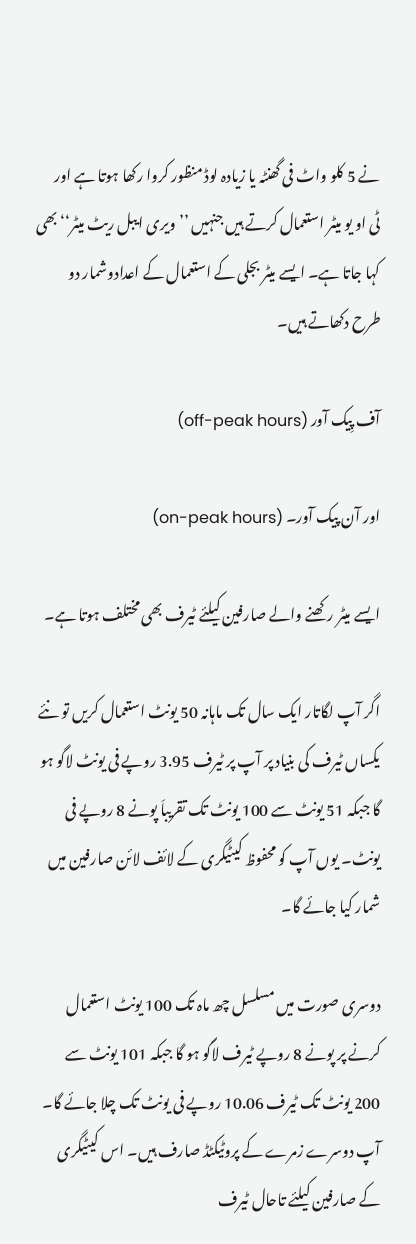نے 5 کلو واٹ فی گھنٹہ یا زیادہ لوڈ منظور کروا رکھا ہوتا ہے اور ٹی او یو میٹر استعمال کرتے ہیں جنہیں ’’ویری ایبل ریٹ میٹر‘‘ بھی کہا جاتا ہے۔ ایسے میٹر بجلی کے استعمال کے اعدادوشمار دو طرح دکھاتے ہیں۔

آف پِیک آور (off-peak hours)

اور آن پیک آور۔ (on-peak hours)

ایسے میٹر رکھنے والے صارفین کیلئے ٹیرف بھی مختلف ہوتا ہے۔

اگر آپ لگاتار ایک سال تک ماہانہ 50 یونٹ استعمال کریں تو نئے یکساں ٹیرف کی بنیاد پر آپ پر ٹیرف 3.95 روپے فی یونٹ لاگو ہو گا جبکہ 51 یونٹ سے 100 یونٹ تک تقریباَ پونے 8 روپے فی یونٹ۔ یوں آپ کو محفوظ کیٹیگری کے لائف لائن صارفین میں شمار کیا جائے گا۔

دوسری صورت میں مسلسل چھ ماہ تک 100 یونٹ استعمال کرنے پر پونے 8 روپے ٹیرف لاگو ہو گا جبکہ 101 یونٹ سے 200 یونٹ تک ٹیرف 10.06 روپے فی یونٹ تک چلا جائے گا۔ آپ دوسرے زمرے کے پروٹیکٹڈ صارف ہیں۔ اس کیٹیگری کے صارفین کیلئے تاحال ٹیرف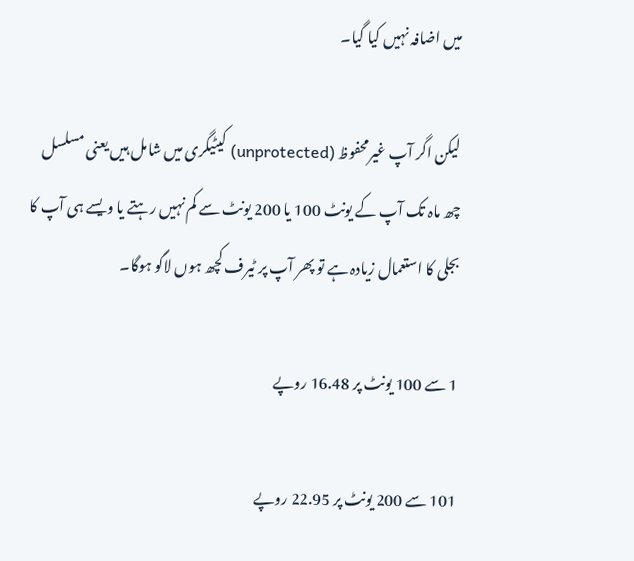میں اضافہ نہیں کیا گیا۔

لیکن اگر آپ غیرمحفوظ (unprotected) کیٹیگری میں شامل ہیں یعنی مسلسل چھ ماہ تک آپ کے یونٹ 100 یا 200 یونٹ سے کم نہیں رہتے یا ویسے ہی آپ کا بجلی کا استعمال زیادہ ہے تو پھر آپ پر ٹیرف کچھ ہوں لاگو ہوگا۔

1 سے 100 یونٹ پر 16.48 روپے

101 سے 200 یونٹ پر 22.95 روپے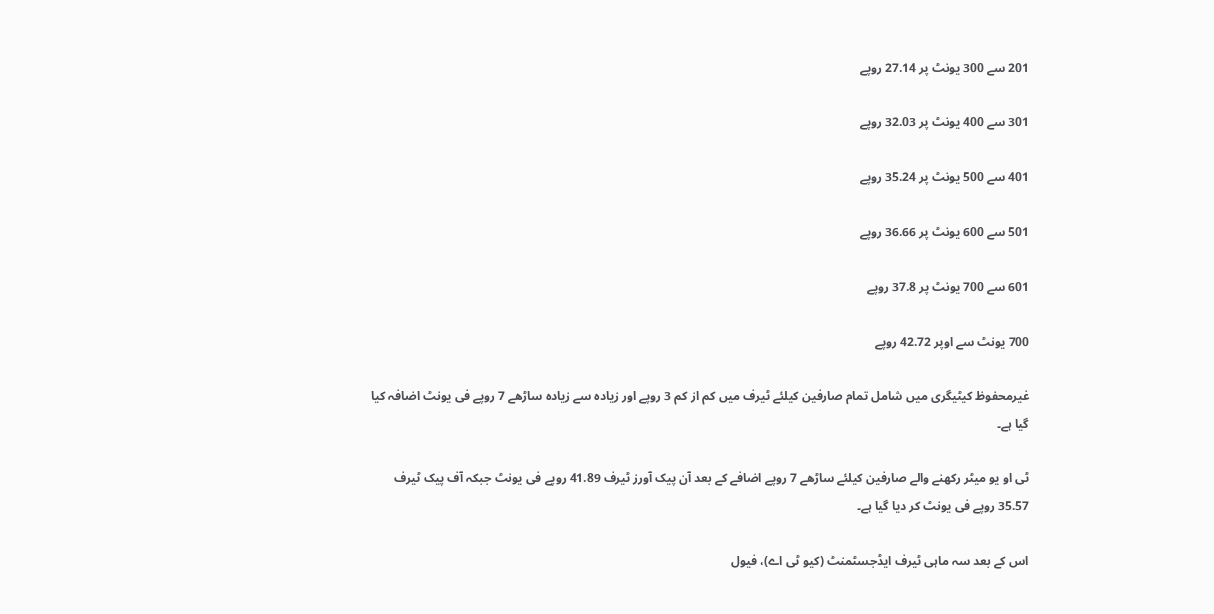201 سے 300 یونٹ پر 27.14 روپے

301 سے 400 یونٹ پر 32.03 روپے

401 سے 500 یونٹ پر 35.24 روپے

501 سے 600 یونٹ پر 36.66 روپے

601 سے 700 یونٹ پر 37.8 روپے

700 یونٹ سے اوپر 42.72 روپے

غیرمحفوظ کیٹیگری میں شامل تمام صارفین کیلئے ٹیرف میں کم از کم 3 روپے اور زیادہ سے زیادہ ساڑھے 7 روپے فی یونٹ اضافہ کیا گیا ہے۔

ٹی او یو میٹر رکھنے والے صارفین کیلئے ساڑھے 7 روپے اضافے کے بعد آن پیک آورز ٹیرف 41.89 روپے فی یونٹ جبکہ آف پیک ٹیرف 35.57 روپے فی یونٹ کر دیا گیا ہے۔

اس کے بعد سہ ماہی ٹیرف ایڈجسٹمنٹ (کیو ٹی اے)، فیول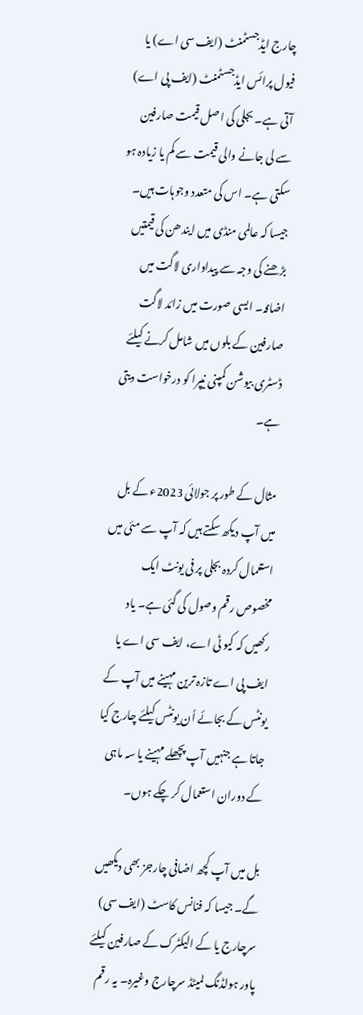چارج ایڈجسٹمنٹ (ایف سی اے) یا فیول پرائس ایڈجسٹمنٹ (ایف پی اے) آتی ہے۔ بجلی کی اصل قیمت صارفین سے لی جانے والی قیمت سے کم یا زیادہ ہو سکتی ہے۔ اس کی متعدد وجوہات ہیں۔ جیسا کہ عالمی منڈی میں ایندھن کی قیمتیں بڑھنے کی وجہ سے پیداواری لاگت میں اضافہ۔ ایسی صورت میں زائد لاگت صارفین کے بلوں میں شامل کرنے کیلئے ڈسٹری بیوشن کمپنی نیپرا کو درخواست دیتی ہے۔

مثال کے طور پر جولائی 2023ء کے بل میں آپ دیکھ سکتے ہیں کہ آپ سے مئی میں استعمال کردہ بجلی پر فی یونٹ ایک مخصوص رقم وصول کی گئی ہے۔ یاد رکھیں کہ کیو ٹی اے، ایف سی اے یا ایف پی اے تازہ ترین مہینے میں آپ کے یونٹس کے بجائے اُن یونٹس کیلئے چارج کیا جاتا ہے جنہیں آپ پچھلے مہینے یا سہ ماہی کے دوران استعمال کر چکے ہوں۔

بل میں آپ کچھ اضافی چارجز بھی دیکھیں گے۔ جیسا کہ فنانس کاسٹ (ایف سی) سرچارج یا کے الیکٹرک کے صارفین کیلئے پاور ہولڈنگ لمیٹڈ سرچارج وغیرہ۔ یہ رقم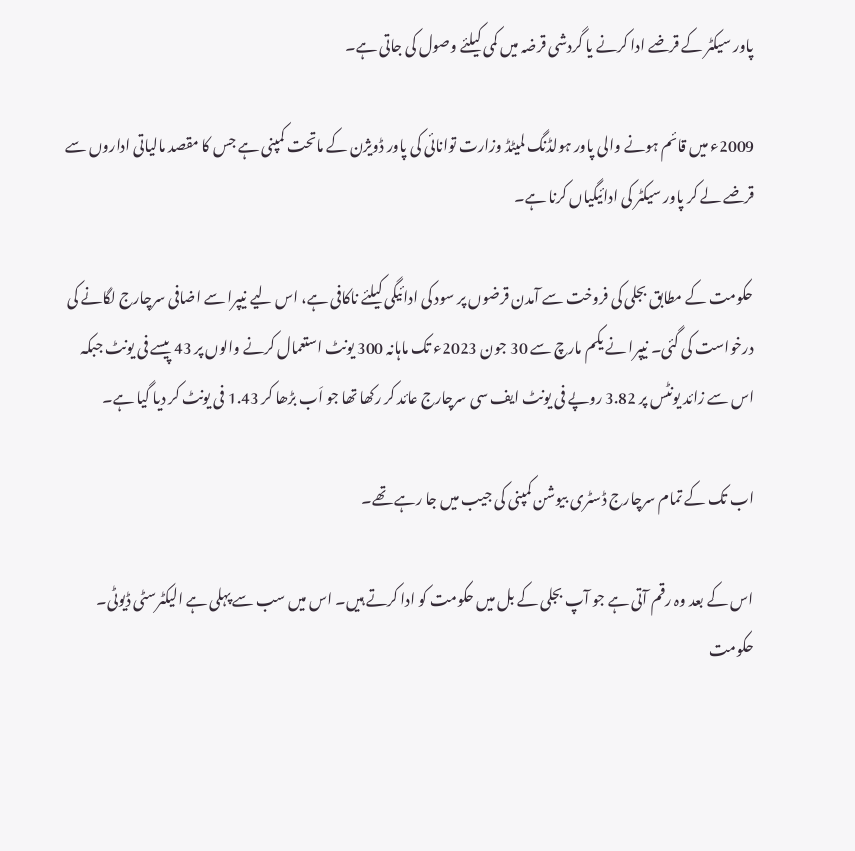پاور سیکٹر کے قرضے ادا کرنے یا گردشی قرضہ میں کمی کیلئے وصول کی جاتی ہے۔

2009ء میں قائم ہونے والی پاور ہولڈنگ لمیٹڈ وزارت توانائی کی پاور ڈویژن کے ماتحت کمپنی ہے جس کا مقصد مالیاتی اداروں سے قرضے لے کر پاور سیکٹر کی ادائیگیاں کرنا ہے۔

حکومت کے مطابق بجلی کی فروخت سے آمدن قرضوں پر سود کی ادائیگی کیلئے ناکافی ہے، اس لیے نیپرا سے اضافی سرچارج لگانے کی درخواست کی گئی۔ نیپرا نے یکم مارچ سے 30 جون 2023ء تک ماہانہ 300 یونٹ استعمال کرنے والوں پر 43 پیسے فی یونٹ جبکہ اس سے زائد یونٹس پر 3.82 روپے فی یونٹ ایف سی سرچارج عائد کر رکھا تھا جو اَب بڑھا کر 1.43 فی یونٹ کر دیا گیا ہے۔

اب تک کے تمام سرچارج ڈسٹری بیوشن کمپنی کی جیب میں جا رہے تھے۔

اس کے بعد وہ رقم آتی ہے جو آپ بجلی کے بل میں حکومت کو ادا کرتے ہیں۔ اس میں سب سے پہلی ہے الیکٹرسٹی ڈیوٹی۔ حکومت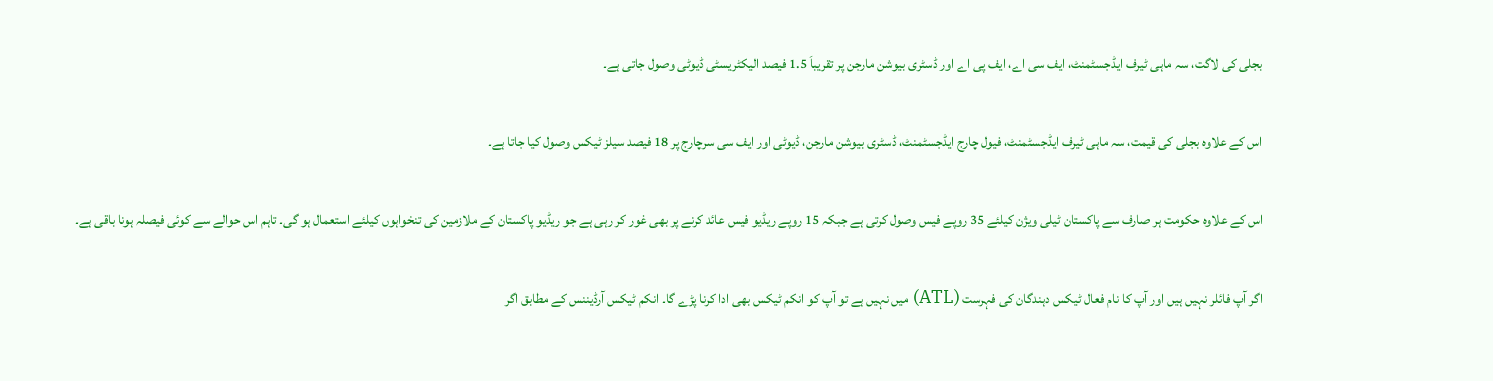بجلی کی لاگت، سہ ماہی ٹیرف ایڈجسٹمنٹ، ایف سی اے، ایف پی اے اور ڈسٹری بیوشن مارجن پر تقریباَ 1.5 فیصد الیکٹریسٹی ڈیوٹی وصول جاتی ہے۔

اس کے علاوہ بجلی کی قیمت، سہ ماہی ٹیرف ایڈجسٹمنٹ، فیول چارج ایڈجسٹمنٹ، ڈسٹری بیوشن مارجن، ڈیوٹی اور ایف سی سرچارج پر 18 فیصد سیلز ٹیکس وصول کیا جاتا ہے۔

اس کے علاوہ حکومت ہر صارف سے پاکستان ٹیلی ویژن کیلئے 35 روپے فیس وصول کرتی ہے جبکہ 15 روپے ریڈیو فیس عائد کرنے پر بھی غور کر رہی ہے جو ریڈیو پاکستان کے ملازمین کی تنخواہوں کیلئے استعمال ہو گی۔ تاہم اس حوالے سے کوئی فیصلہ ہونا باقی ہے۔

اگر آپ فائلر نہیں ہیں اور آپ کا نام فعال ٹیکس دہندگان کی فہرست (ATL) میں نہیں ہے تو آپ کو انکم ٹیکس بھی ادا کرنا پڑے گا۔ انکم ٹیکس آرڈیننس کے مطابق اگر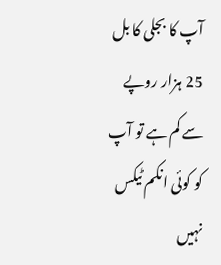آپ کا بجلی کا بل 25 ہزار روپے سے کم ہے تو آپ کو کوئی انکم ٹیکس نہیں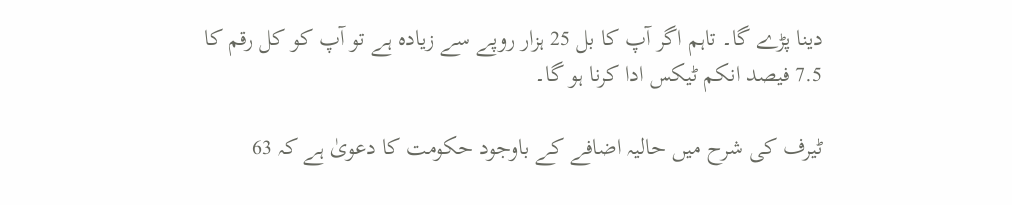دینا پڑے گا۔ تاہم اگر آپ کا بل 25 ہزار روپے سے زیادہ ہے تو آپ کو کل رقم کا 7.5 فیصد انکم ٹیکس ادا کرنا ہو گا۔

ٹیرف کی شرح میں حالیہ اضافے کے باوجود حکومت کا دعویٰ ہے کہ 63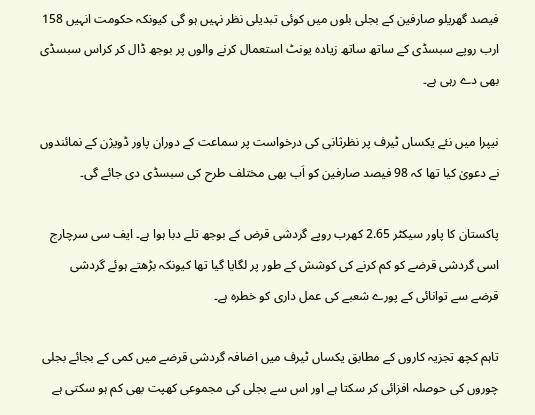فیصد گھریلو صارفین کے بجلی بلوں میں کوئی تبدیلی نظر نہیں ہو گی کیونکہ حکومت انہیں 158 ارب روپے سبسڈی کے ساتھ ساتھ زیادہ یونٹ استعمال کرنے والوں پر بوجھ ڈال کر کراس سبسڈی بھی دے رہی ہے۔

نیپرا میں نئے یکساں ٹیرف پر نظرثانی کی درخواست پر سماعت کے دوران پاور ڈویژن کے نمائندوں نے دعویٰ کیا تھا کہ 98 فیصد صارفین کو اَب بھی مختلف طرح کی سبسڈی دی جائے گی۔

پاکستان کا پاور سیکٹر 2.65 کھرب روپے گردشی قرض کے بوجھ تلے دبا ہوا ہے۔ ایف سی سرچارج اسی گردشی قرضے کو کم کرنے کی کوشش کے طور پر لگایا گیا تھا کیونکہ بڑھتے ہوئے گردشی قرضے سے توانائی کے پورے شعبے کی عمل داری کو خطرہ ہے۔

تاہم کچھ تجزیہ کاروں کے مطابق یکساں ٹیرف میں اضافہ گردشی قرضے میں کمی کے بجائے بجلی چوروں کی حوصلہ افزائی کر سکتا ہے اور اس سے بجلی کی مجموعی کھپت بھی کم ہو سکتی ہے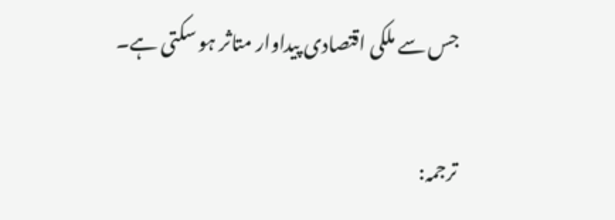جس سے ملکی اقتصادی پیداوار متاثر ہو سکتی ہے۔

ترجمہ: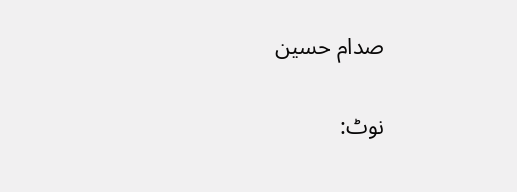صدام حسین

نوٹ: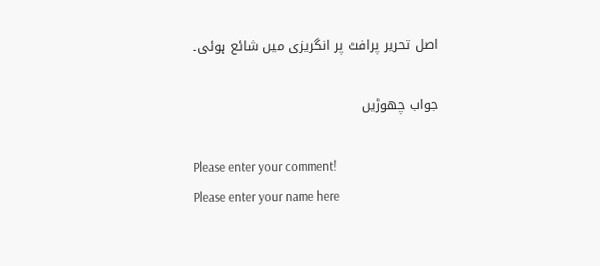اصل تحریر پرافٹ پر انگریزی میں شائع ہوئی۔

جواب چھوڑیں

Please enter your comment!
Please enter your name here